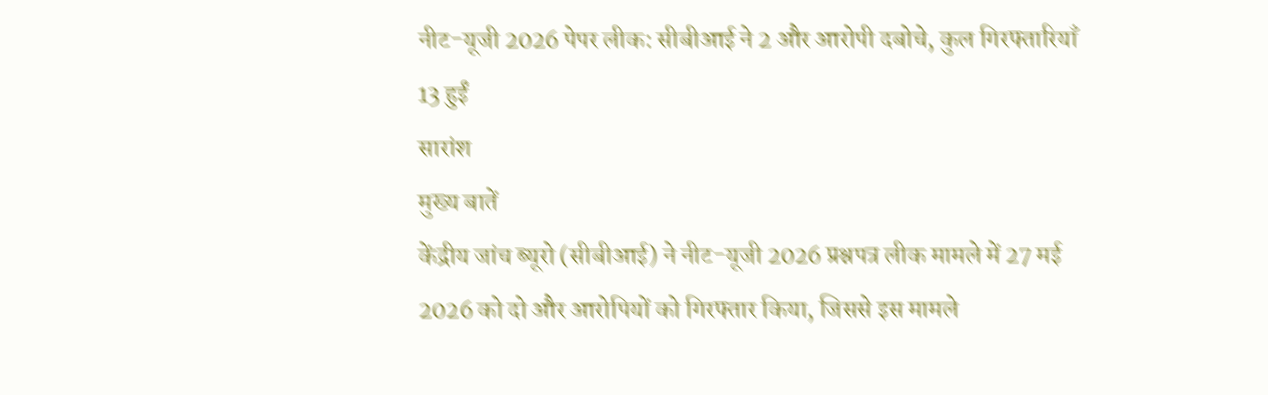नीट-यूजी 2026 पेपर लीक: सीबीआई ने 2 और आरोपी दबोचे, कुल गिरफ्तारियाँ 13 हुईं
सारांश
मुख्य बातें
केंद्रीय जांच ब्यूरो (सीबीआई) ने नीट-यूजी 2026 प्रश्नपत्र लीक मामले में 27 मई 2026 को दो और आरोपियों को गिरफ्तार किया, जिससे इस मामले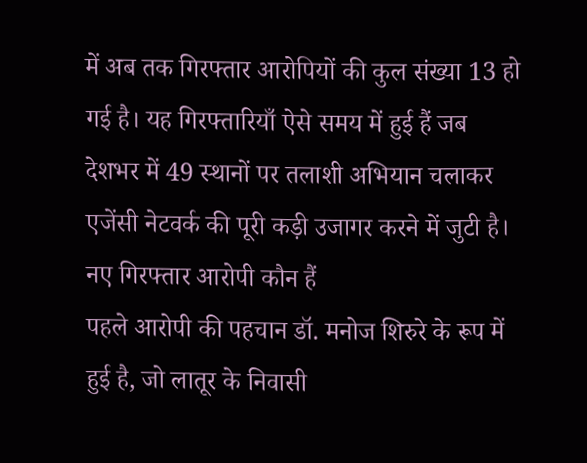में अब तक गिरफ्तार आरोपियों की कुल संख्या 13 हो गई है। यह गिरफ्तारियाँ ऐसे समय में हुई हैं जब देशभर में 49 स्थानों पर तलाशी अभियान चलाकर एजेंसी नेटवर्क की पूरी कड़ी उजागर करने में जुटी है।
नए गिरफ्तार आरोपी कौन हैं
पहले आरोपी की पहचान डॉ. मनोज शिरुरे के रूप में हुई है, जो लातूर के निवासी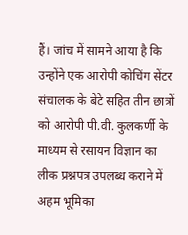हैं। जांच में सामने आया है कि उन्होंने एक आरोपी कोचिंग सेंटर संचालक के बेटे सहित तीन छात्रों को आरोपी पी.वी. कुलकर्णी के माध्यम से रसायन विज्ञान का लीक प्रश्नपत्र उपलब्ध कराने में अहम भूमिका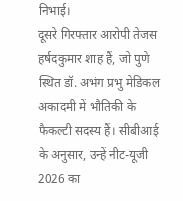निभाई।
दूसरे गिरफ्तार आरोपी तेजस हर्षदकुमार शाह हैं, जो पुणे स्थित डॉ. अभंग प्रभु मेडिकल अकादमी में भौतिकी के फैकल्टी सदस्य हैं। सीबीआई के अनुसार, उन्हें नीट-यूजी 2026 का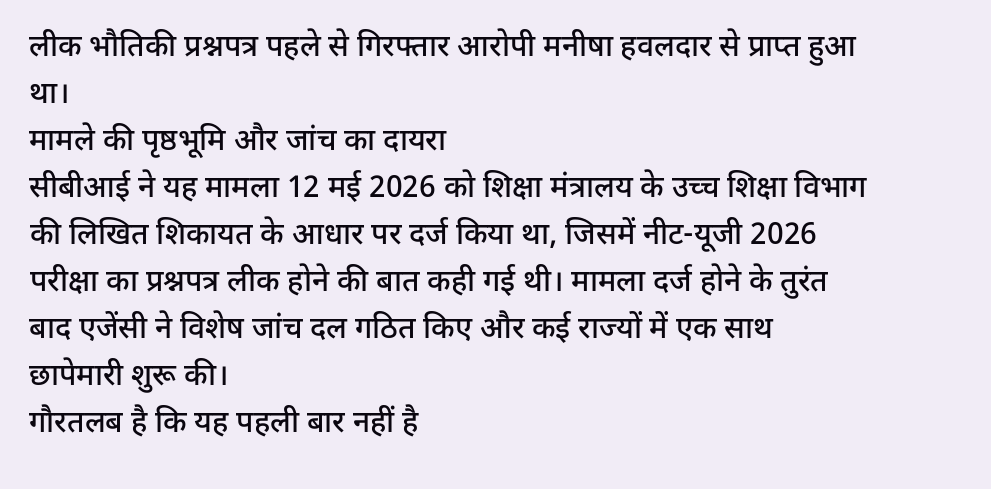लीक भौतिकी प्रश्नपत्र पहले से गिरफ्तार आरोपी मनीषा हवलदार से प्राप्त हुआ था।
मामले की पृष्ठभूमि और जांच का दायरा
सीबीआई ने यह मामला 12 मई 2026 को शिक्षा मंत्रालय के उच्च शिक्षा विभाग की लिखित शिकायत के आधार पर दर्ज किया था, जिसमें नीट-यूजी 2026 परीक्षा का प्रश्नपत्र लीक होने की बात कही गई थी। मामला दर्ज होने के तुरंत बाद एजेंसी ने विशेष जांच दल गठित किए और कई राज्यों में एक साथ छापेमारी शुरू की।
गौरतलब है कि यह पहली बार नहीं है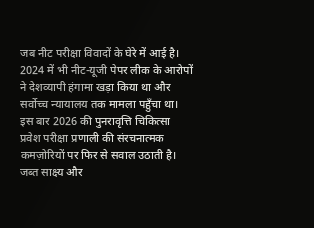जब नीट परीक्षा विवादों के घेरे में आई है। 2024 में भी नीट-यूजी पेपर लीक के आरोपों ने देशव्यापी हंगामा खड़ा किया था और सर्वोच्च न्यायालय तक मामला पहुँचा था। इस बार 2026 की पुनरावृत्ति चिकित्सा प्रवेश परीक्षा प्रणाली की संरचनात्मक कमज़ोरियों पर फिर से सवाल उठाती है।
जब्त साक्ष्य और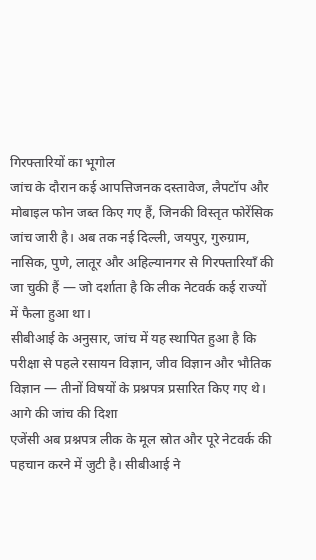गिरफ्तारियों का भूगोल
जांच के दौरान कई आपत्तिजनक दस्तावेज, लैपटॉप और मोबाइल फोन जब्त किए गए हैं, जिनकी विस्तृत फोरेंसिक जांच जारी है। अब तक नई दिल्ली, जयपुर, गुरुग्राम, नासिक, पुणे, लातूर और अहिल्यानगर से गिरफ्तारियाँ की जा चुकी हैं — जो दर्शाता है कि लीक नेटवर्क कई राज्यों में फैला हुआ था।
सीबीआई के अनुसार, जांच में यह स्थापित हुआ है कि परीक्षा से पहले रसायन विज्ञान, जीव विज्ञान और भौतिक विज्ञान — तीनों विषयों के प्रश्नपत्र प्रसारित किए गए थे।
आगे की जांच की दिशा
एजेंसी अब प्रश्नपत्र लीक के मूल स्रोत और पूरे नेटवर्क की पहचान करने में जुटी है। सीबीआई ने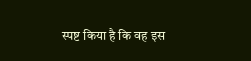स्पष्ट किया है कि वह इस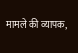मामले की व्यापक,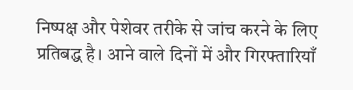निष्पक्ष और पेशेवर तरीके से जांच करने के लिए प्रतिबद्ध है। आने वाले दिनों में और गिरफ्तारियाँ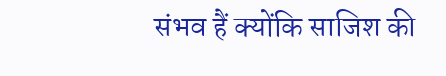संभव हैं क्योंकि साजिश की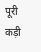पूरी कड़ी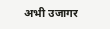अभी उजागर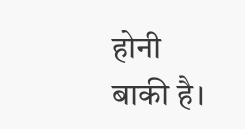होनी बाकी है।